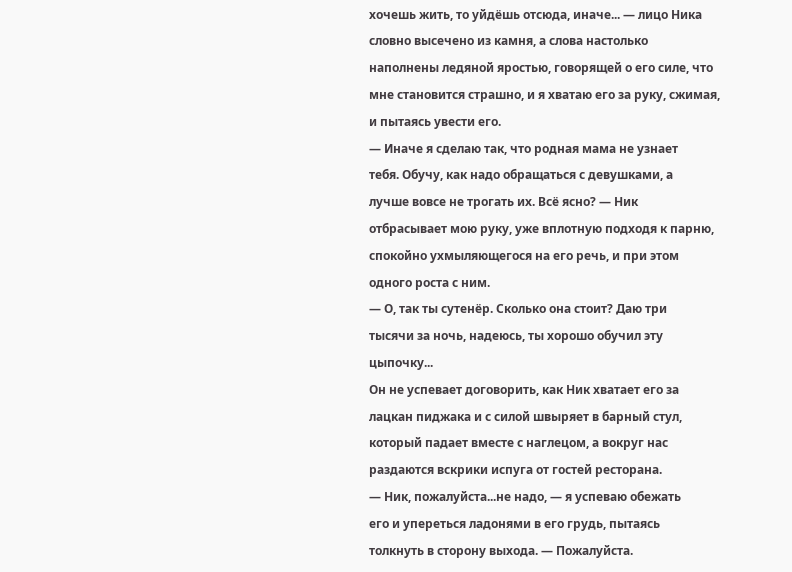хочешь жить, то уйдёшь отсюда, иначе... — лицо Ника
словно высечено из камня, а слова настолько
наполнены ледяной яростью, говорящей о его силе, что мне становится страшно, и я хватаю его за руку, сжимая, и пытаясь увести его.
— Иначе я сделаю так, что родная мама не узнает
тебя. Обучу, как надо обращаться с девушками, а
лучше вовсе не трогать их. Всё ясно? — Ник
отбрасывает мою руку, уже вплотную подходя к парню, спокойно ухмыляющегося на его речь, и при этом
одного роста с ним.
— О, так ты сутенёр. Сколько она стоит? Даю три
тысячи за ночь, надеюсь, ты хорошо обучил эту
цыпочку...
Он не успевает договорить, как Ник хватает его за
лацкан пиджака и с силой швыряет в барный стул, который падает вместе с наглецом, а вокруг нас
раздаются вскрики испуга от гостей ресторана.
— Ник, пожалуйста...не надо, — я успеваю обежать
его и упереться ладонями в его грудь, пытаясь
толкнуть в сторону выхода. — Пожалуйста.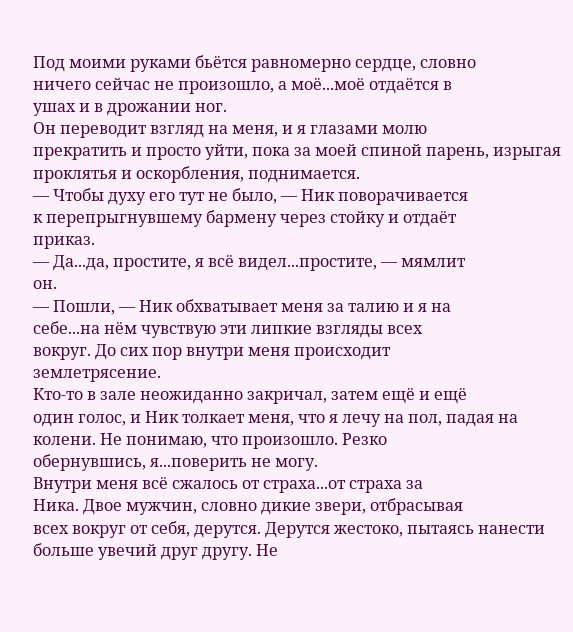Под моими руками бьётся равномерно сердце, словно
ничего сейчас не произошло, а моё...моё отдаётся в
ушах и в дрожании ног.
Он переводит взгляд на меня, и я глазами молю
прекратить и просто уйти, пока за моей спиной парень, изрыгая проклятья и оскорбления, поднимается.
— Чтобы духу его тут не было, — Ник поворачивается
к перепрыгнувшему бармену через стойку и отдаёт
приказ.
— Да...да, простите, я всё видел...простите, — мямлит
он.
— Пошли, — Ник обхватывает меня за талию и я на
себе...на нём чувствую эти липкие взгляды всех
вокруг. До сих пор внутри меня происходит
землетрясение.
Кто-то в зале неожиданно закричал, затем ещё и ещё
один голос, и Ник толкает меня, что я лечу на пол, падая на колени. Не понимаю, что произошло. Резко
обернувшись, я...поверить не могу.
Внутри меня всё сжалось от страха...от страха за
Ника. Двое мужчин, словно дикие звери, отбрасывая
всех вокруг от себя, дерутся. Дерутся жестоко, пытаясь нанести больше увечий друг другу. Не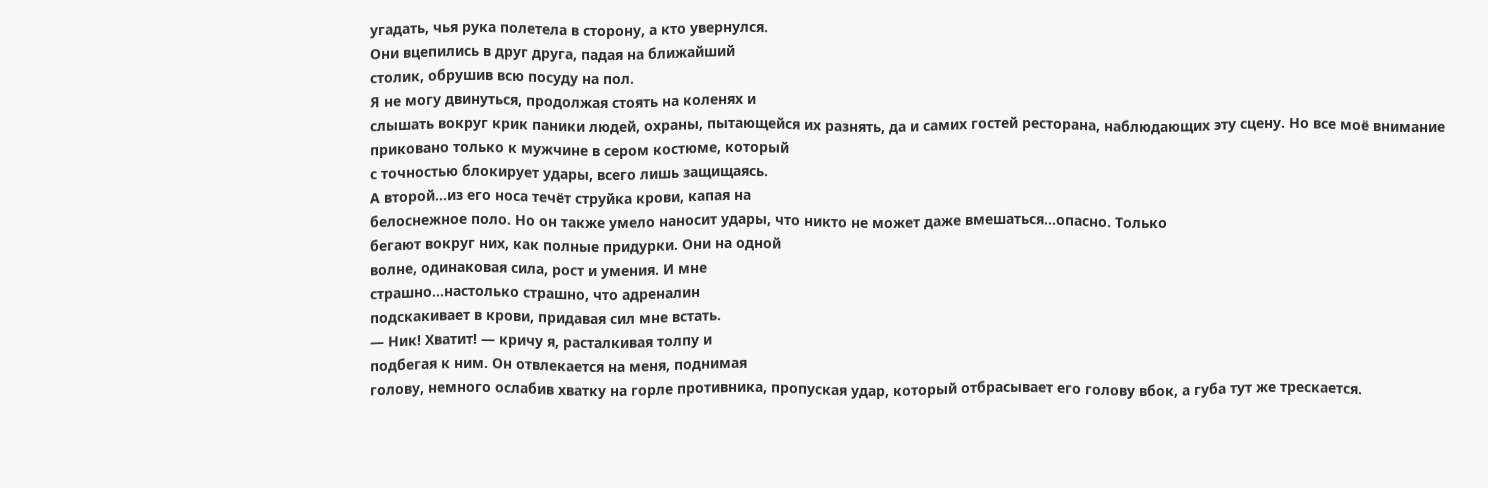угадать, чья рука полетела в сторону, а кто увернулся.
Они вцепились в друг друга, падая на ближайший
столик, обрушив всю посуду на пол.
Я не могу двинуться, продолжая стоять на коленях и
слышать вокруг крик паники людей, охраны, пытающейся их разнять, да и самих гостей ресторана, наблюдающих эту сцену. Но все моё внимание
приковано только к мужчине в сером костюме, который
с точностью блокирует удары, всего лишь защищаясь.
А второй...из его носа течёт струйка крови, капая на
белоснежное поло. Но он также умело наносит удары, что никто не может даже вмешаться...опасно. Только
бегают вокруг них, как полные придурки. Они на одной
волне, одинаковая сила, рост и умения. И мне
страшно...настолько страшно, что адреналин
подскакивает в крови, придавая сил мне встать.
— Ник! Хватит! — кричу я, расталкивая толпу и
подбегая к ним. Он отвлекается на меня, поднимая
голову, немного ослабив хватку на горле противника, пропуская удар, который отбрасывает его голову вбок, а губа тут же трескается.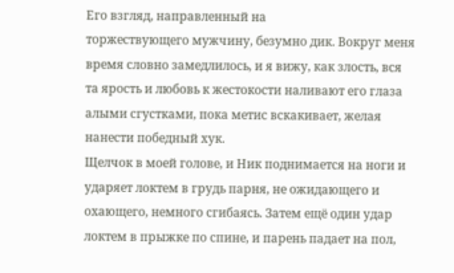Его взгляд, направленный на
торжествующего мужчину, безумно дик. Вокруг меня
время словно замедлилось, и я вижу, как злость, вся
та ярость и любовь к жестокости наливают его глаза
алыми сгустками, пока метис вскакивает, желая
нанести победный хук.
Щелчок в моей голове, и Ник поднимается на ноги и
ударяет локтем в грудь парня, не ожидающего и
охающего, немного сгибаясь. Затем ещё один удар
локтем в прыжке по спине, и парень падает на пол,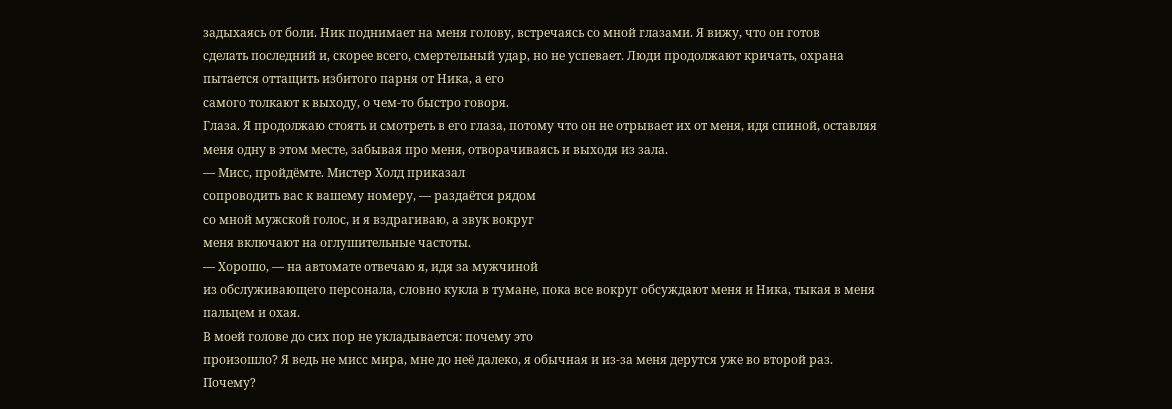задыхаясь от боли. Ник поднимает на меня голову, встречаясь со мной глазами. Я вижу, что он готов
сделать последний и, скорее всего, смертельный удар, но не успевает. Люди продолжают кричать, охрана
пытается оттащить избитого парня от Ника, а его
самого толкают к выходу, о чем-то быстро говоря.
Глаза. Я продолжаю стоять и смотреть в его глаза, потому что он не отрывает их от меня, идя спиной, оставляя меня одну в этом месте, забывая про меня, отворачиваясь и выходя из зала.
— Мисс, пройдёмте. Мистер Холд приказал
сопроводить вас к вашему номеру, — раздаётся рядом
со мной мужской голос, и я вздрагиваю, а звук вокруг
меня включают на оглушительные частоты.
— Хорошо, — на автомате отвечаю я, идя за мужчиной
из обслуживающего персонала, словно кукла в тумане, пока все вокруг обсуждают меня и Ника, тыкая в меня
пальцем и охая.
В моей голове до сих пор не укладывается: почему это
произошло? Я ведь не мисс мира, мне до неё далеко, я обычная и из-за меня дерутся уже во второй раз.
Почему?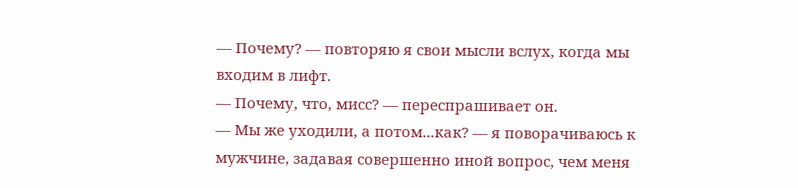— Почему? — повторяю я свои мысли вслух, когда мы
входим в лифт.
— Почему, что, мисс? — переспрашивает он.
— Мы же уходили, а потом...как? — я поворачиваюсь к
мужчине, задавая совершенно иной вопрос, чем меня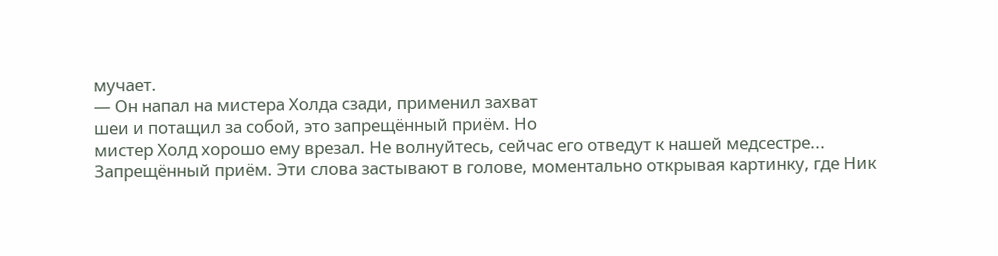мучает.
— Он напал на мистера Холда сзади, применил захват
шеи и потащил за собой, это запрещённый приём. Но
мистер Холд хорошо ему врезал. Не волнуйтесь, сейчас его отведут к нашей медсестре...
Запрещённый приём. Эти слова застывают в голове, моментально открывая картинку, где Ник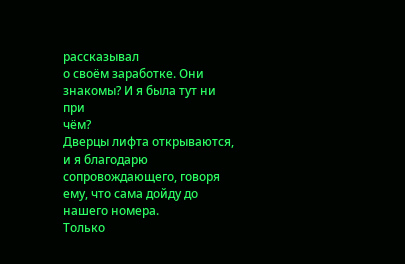рассказывал
о своём заработке. Они знакомы? И я была тут ни при
чём?
Дверцы лифта открываются, и я благодарю
сопровождающего, говоря ему, что сама дойду до
нашего номера.
Только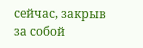сейчас, закрыв за собой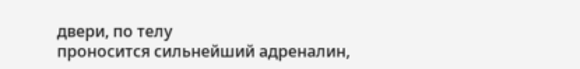двери, по телу
проносится сильнейший адреналин,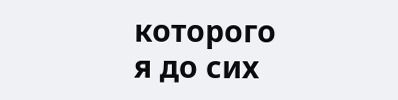которого я до сих